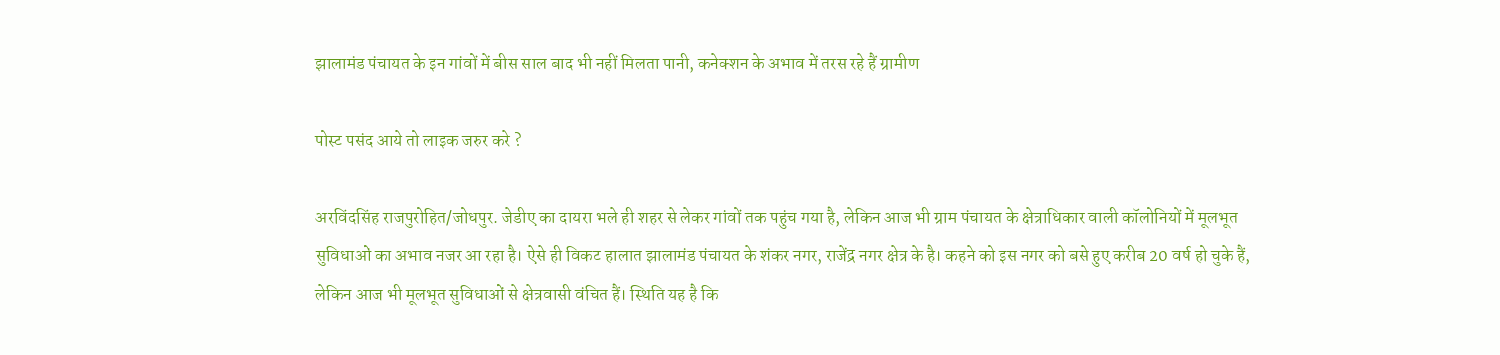झालामंड पंचायत के इन गांवों में बीस साल बाद भी नहीं मिलता पानी, कनेक्शन के अभाव में तरस रहे हैं ग्रामीण

पोस्ट पसंद आये तो लाइक जरुर करे ?

अरविंदसिंह राजपुरोहित/जोधपुर. जेडीए का दायरा भले ही शहर से लेकर गांवों तक पहुंच गया है, लेकिन आज भी ग्राम पंचायत के क्षेत्राधिकार वाली कॉलोनियों में मूलभूत सुविधाओं का अभाव नजर आ रहा है। ऐसे ही विकट हालात झालामंड पंचायत के शंकर नगर, राजेंद्र नगर क्षेत्र के है। कहने को इस नगर को बसे हुए करीब 20 वर्ष हो चुके हैं, लेकिन आज भी मूलभूत सुविधाओं से क्षेत्रवासी वंचित हैं। स्थिति यह है कि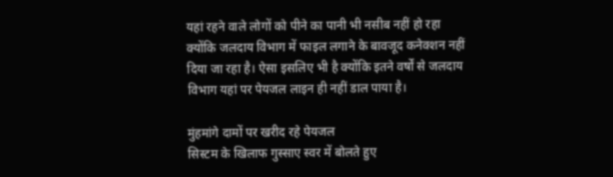यहां रहने वाले लोगों को पीने का पानी भी नसीब नहीं हो रहा क्योंकि जलदाय विभाग में फाइल लगाने के बावजूद कनेक्शन नहीं दिया जा रहा है। ऐसा इसलिए भी है क्योंकि इतने वर्षों से जलदाय विभाग यहां पर पेयजल लाइन ही नहीं डाल पाया है।

मुंहमांगे दामों पर खरीद रहे पेयजल
सिस्टम के खिलाफ गुस्साए स्वर में बोलते हुए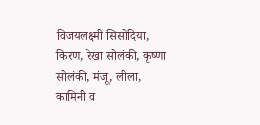विजयलक्ष्मी सिसोदिया, किरण, रेखा सोलंकी, कृष्णा सोलंकी, मंजू, लीला, कामिनी व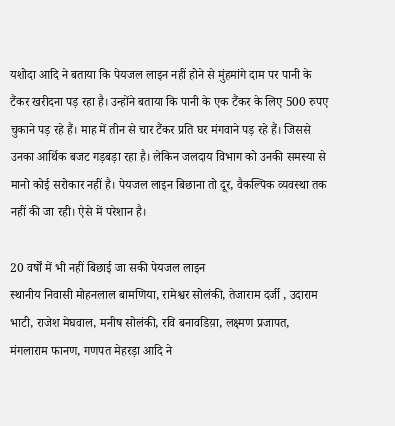यशोदा आदि ने बताया कि पेयजल लाइन नहीं होने से मुंहमांगे दाम पर पानी के टैंकर खरीदना पड़ रहा है। उन्होंने बताया कि पानी के एक टैंकर के लिए 500 रुपए चुकाने पड़ रहे हैं। माह में तीन से चार टैंकर प्रति घर मंगवाने पड़ रहे हैं। जिससे उनका आर्थिक बजट गड़बड़ा रहा है। लेकिन जलदाय विभाग को उनकी समस्या से मानो कोई सरोकार नहीं है। पेयजल लाइन बिछाना तो दूर, वैकल्पिक व्यवस्था तक नहीं की जा रही। ऐसे में परेशान है।

20 वर्षों में भी नहीं बिछाई जा सकी पेयजल लाइन
स्थानीय निवासी मोहनलाल बामणिया, रामेश्वर सोलंकी, तेजाराम दर्जी , उदाराम भाटी, राजेश मेघवाल, मनीष सोलंकी, रवि बनावडिय़ा, लक्ष्मण प्रजापत, मंगलाराम फानण, गणपत मेहरड़ा आदि ने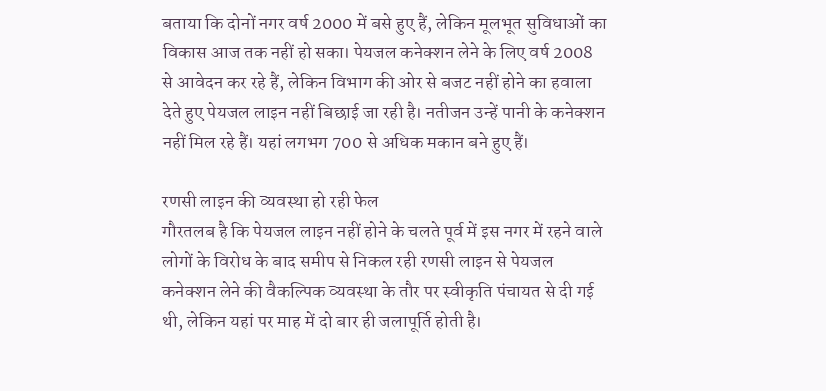बताया कि दोनों नगर वर्ष 2000 में बसे हुए हैं, लेकिन मूलभूत सुविधाओं का विकास आज तक नहीं हो सका। पेयजल कनेक्शन लेने के लिए वर्ष 2008 से आवेदन कर रहे हैं, लेकिन विभाग की ओर से बजट नहीं होने का हवाला देते हुए पेयजल लाइन नहीं बिछाई जा रही है। नतीजन उन्हें पानी के कनेक्शन नहीं मिल रहे हैं। यहां लगभग 700 से अधिक मकान बने हुए हैं।

रणसी लाइन की व्यवस्था हो रही फेल
गौरतलब है कि पेयजल लाइन नहीं होने के चलते पूर्व में इस नगर में रहने वाले लोगों के विरोध के बाद समीप से निकल रही रणसी लाइन से पेयजल कनेक्शन लेने की वैकल्पिक व्यवस्था के तौर पर स्वीकृति पंचायत से दी गई थी, लेकिन यहां पर माह में दो बार ही जलापूर्ति होती है।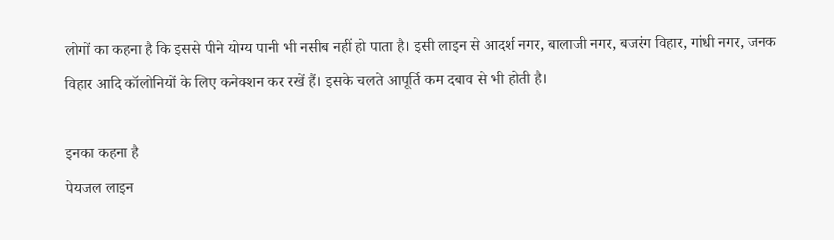लोगों का कहना है कि इससे पीने योग्य पानी भी नसीब नहीं हो पाता है। इसी लाइन से आदर्श नगर, बालाजी नगर, बजरंग विहार, गांधी नगर, जनक विहार आदि कॉलोनियों के लिए कनेक्शन कर रखें हैं। इसके चलते आपूर्ति कम दबाव से भी होती है।

इनका कहना है
पेयजल लाइन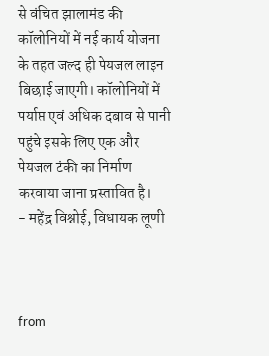से वंचित झालामंड की कॉलोनियों में नई कार्य योजना के तहत जल्द ही पेयजल लाइन बिछाई जाएगी। कॉलोनियों में पर्याप्त एवं अधिक दबाव से पानी पहुंचे इसके लिए एक और पेयजल टंकी का निर्माण करवाया जाना प्रस्तावित है।
- महेंद्र विश्नोई, विधायक लूणी



from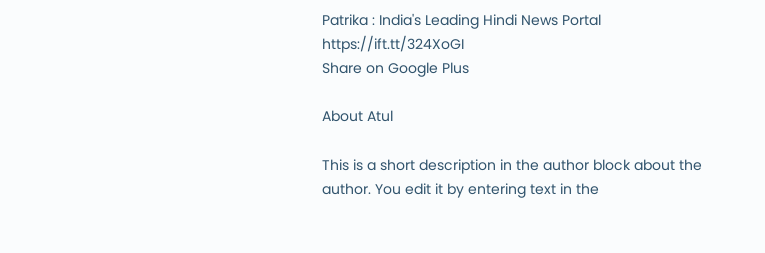Patrika : India's Leading Hindi News Portal https://ift.tt/324XoGI
Share on Google Plus

About Atul

This is a short description in the author block about the author. You edit it by entering text in the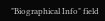"Biographical Info" field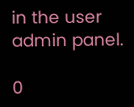in the user admin panel.

0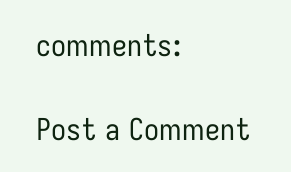comments:

Post a Comment